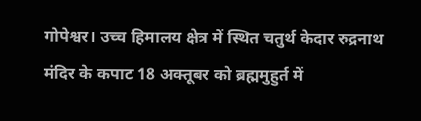गोपेश्वर। उच्च हिमालय क्षेत्र में स्थित चतुर्थ केदार रुद्रनाथ मंदिर के कपाट 18 अक्तूबर को ब्रह्ममुहुर्त में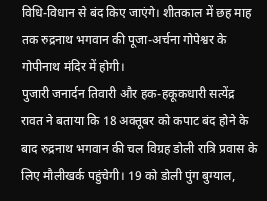विधि-विधान से बंद किए जाएंगे। शीतकाल में छह माह तक रुद्रनाथ भगवान की पूजा-अर्चना गोपेश्वर के गोपीनाथ मंदिर में होगी।
पुजारी जनार्दन तिवारी और हक-हकूकधारी सत्येंद्र रावत ने बताया कि 18 अक्तूबर को कपाट बंद होने के बाद रुद्रनाथ भगवान की चल विग्रह डोली रात्रि प्रवास के लिए मौलीखर्क पहुंचेगी। 19 को डोली पुंग बुग्याल,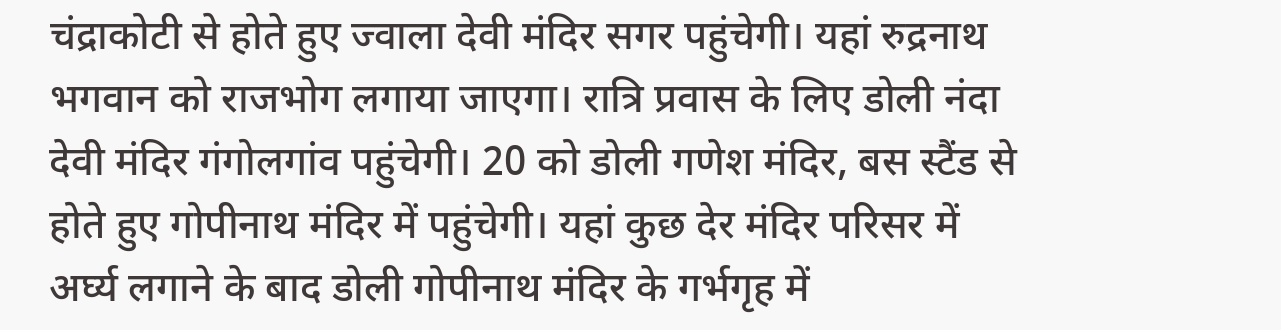चंद्राकोटी से होते हुए ज्वाला देवी मंदिर सगर पहुंचेगी। यहां रुद्रनाथ भगवान को राजभोग लगाया जाएगा। रात्रि प्रवास के लिए डोली नंदा देवी मंदिर गंगोलगांव पहुंचेगी। 20 को डोली गणेश मंदिर, बस स्टैंड से होते हुए गोपीनाथ मंदिर में पहुंचेगी। यहां कुछ देर मंदिर परिसर में अर्घ्य लगाने के बाद डोली गोपीनाथ मंदिर के गर्भगृह में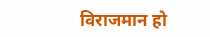विराजमान हो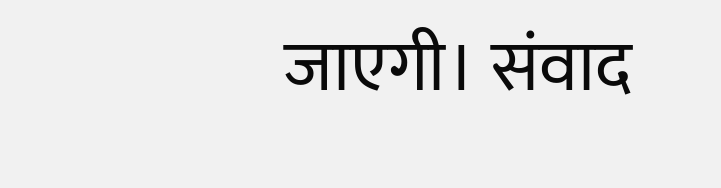जाएगी। संवाद